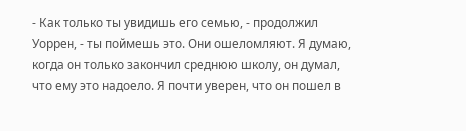- Как только ты увидишь его семью, - продолжил Уоррен, - ты поймешь это. Они ошеломляют. Я думаю, когда он только закончил среднюю школу, он думал, что ему это надоело. Я почти уверен, что он пошел в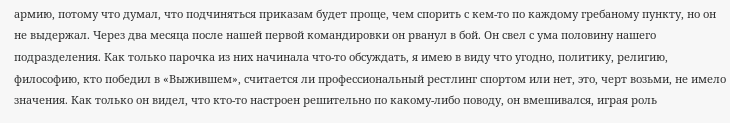армию, потому что думал, что подчиняться приказам будет проще, чем спорить с кем-то по каждому гребаному пункту, но он не выдержал. Через два месяца после нашей первой командировки он рванул в бой. Он свел с ума половину нашего подразделения. Как только парочка из них начинала что-то обсуждать, я имею в виду что угодно, политику, религию, философию, кто победил в «Выжившем», считается ли профессиональный рестлинг спортом или нет, это, черт возьми, не имело значения. Как только он видел, что кто-то настроен решительно по какому-либо поводу, он вмешивался, играя роль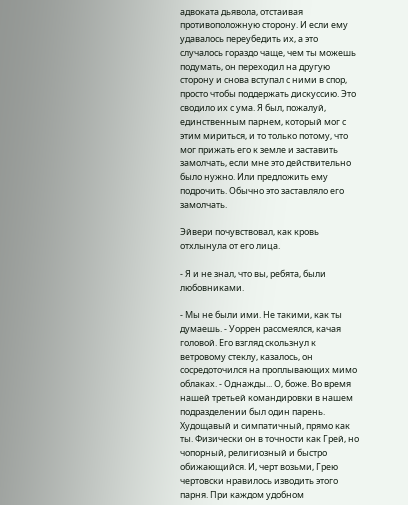адвоката дьявола, отстаивая противоположную сторону. И если ему удавалось переубедить их, а это случалось гораздо чаще, чем ты можешь подумать, он переходил на другую сторону и снова вступал с ними в спор, просто чтобы поддержать дискуссию. Это сводило их с ума. Я был, пожалуй, единственным парнем, который мог с этим мириться, и то только потому, что мог прижать его к земле и заставить замолчать, если мне это действительно было нужно. Или предложить ему подрочить. Обычно это заставляло его замолчать.

Эйвери почувствовал, как кровь отхлынула от его лица.

- Я и не знал, что вы, ребята, были любовниками.

- Мы не были ими. Не такими, как ты думаешь. - Уоррен рассмеялся, качая головой. Его взгляд скользнул к ветровому стеклу, казалось, он сосредоточился на проплывающих мимо облаках. - Однажды... О, боже. Во время нашей третьей командировки в нашем подразделении был один парень. Худощавый и симпатичный, прямо как ты. Физически он в точности как Грей, но чопорный, религиозный и быстро обижающийся. И, черт возьми, Грею чертовски нравилось изводить этого парня. При каждом удобном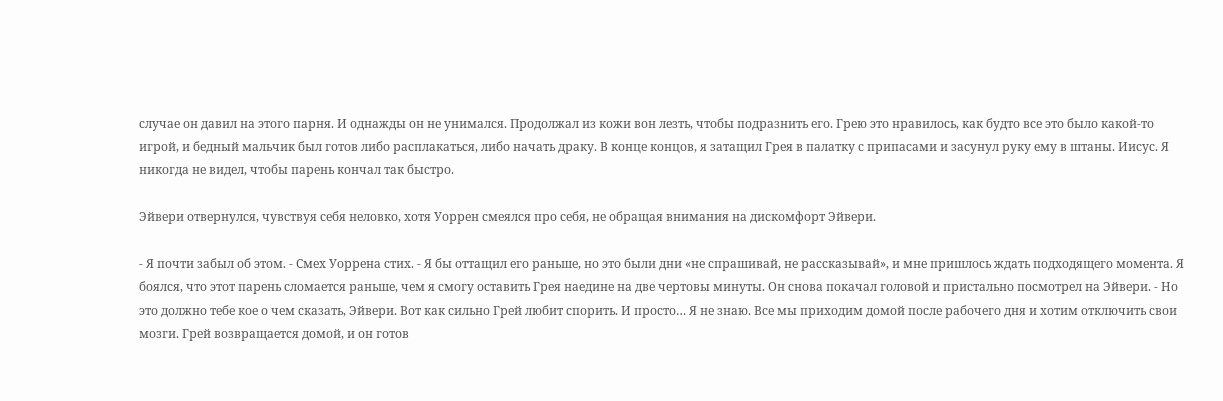случае он давил на этого парня. И однажды он не унимался. Продолжал из кожи вон лезть, чтобы подразнить его. Грею это нравилось, как будто все это было какой-то игрой, и бедный мальчик был готов либо расплакаться, либо начать драку. В конце концов, я затащил Грея в палатку с припасами и засунул руку ему в штаны. Иисус. Я никогда не видел, чтобы парень кончал так быстро.

Эйвери отвернулся, чувствуя себя неловко, хотя Уоррен смеялся про себя, не обращая внимания на дискомфорт Эйвери.

- Я почти забыл об этом. - Смех Уоррена стих. - Я бы оттащил его раньше, но это были дни «не спрашивай, не рассказывай», и мне пришлось ждать подходящего момента. Я боялся, что этот парень сломается раньше, чем я смогу оставить Грея наедине на две чертовы минуты. Он снова покачал головой и пристально посмотрел на Эйвери. - Но это должно тебе кое о чем сказать, Эйвери. Вот как сильно Грей любит спорить. И просто… Я не знаю. Все мы приходим домой после рабочего дня и хотим отключить свои мозги. Грей возвращается домой, и он готов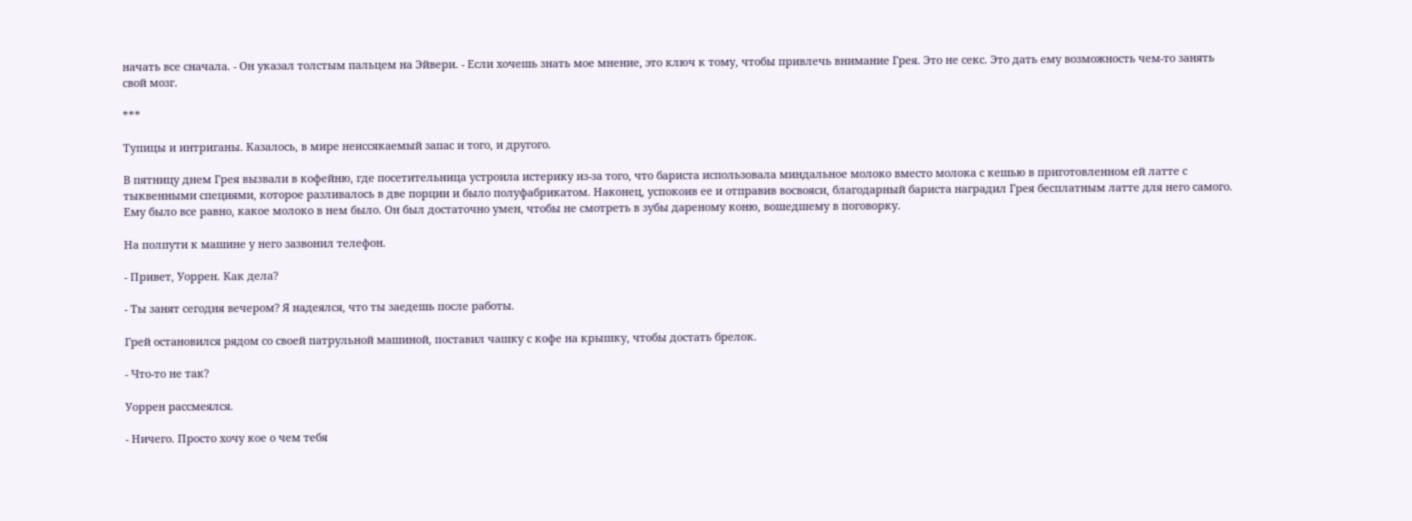начать все сначала. - Он указал толстым пальцем на Эйвери. - Если хочешь знать мое мнение, это ключ к тому, чтобы привлечь внимание Грея. Это не секс. Это дать ему возможность чем-то занять свой мозг.

***

Тупицы и интриганы. Казалось, в мире неиссякаемый запас и того, и другого.

В пятницу днем Грея вызвали в кофейню, где посетительница устроила истерику из-за того, что бариста использовала миндальное молоко вместо молока с кешью в приготовленном ей латте с тыквенными специями, которое разливалось в две порции и было полуфабрикатом. Наконец, успокоив ее и отправив восвояси, благодарный бариста наградил Грея бесплатным латте для него самого. Ему было все равно, какое молоко в нем было. Он был достаточно умен, чтобы не смотреть в зубы дареному коню, вошедшему в поговорку.

На полпути к машине у него зазвонил телефон.

- Привет, Уоррен. Как дела?

- Ты занят сегодня вечером? Я надеялся, что ты заедешь после работы.

Грей остановился рядом со своей патрульной машиной, поставил чашку с кофе на крышку, чтобы достать брелок.

- Что-то не так?

Уоррен рассмеялся.

- Ничего. Просто хочу кое о чем тебя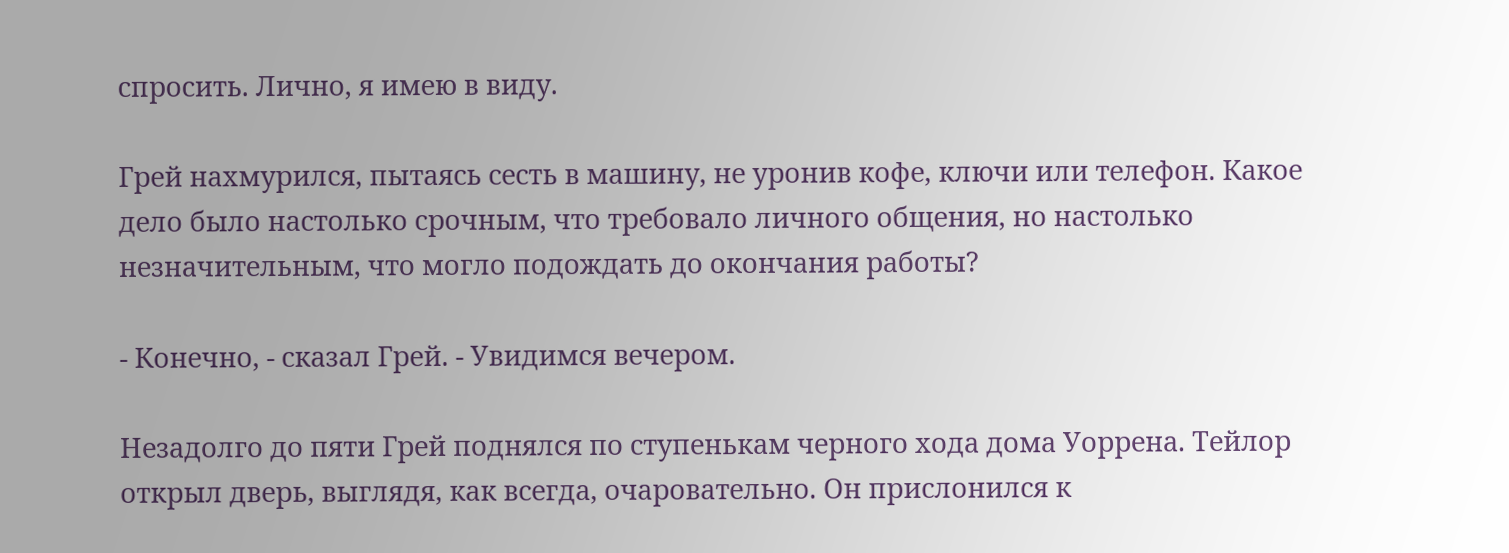спросить. Лично, я имею в виду.

Грей нахмурился, пытаясь сесть в машину, не уронив кофе, ключи или телефон. Какое дело было настолько срочным, что требовало личного общения, но настолько незначительным, что могло подождать до окончания работы?

- Конечно, - сказал Грей. - Увидимся вечером.

Незадолго до пяти Грей поднялся по ступенькам черного хода дома Уоррена. Тейлор открыл дверь, выглядя, как всегда, очаровательно. Он прислонился к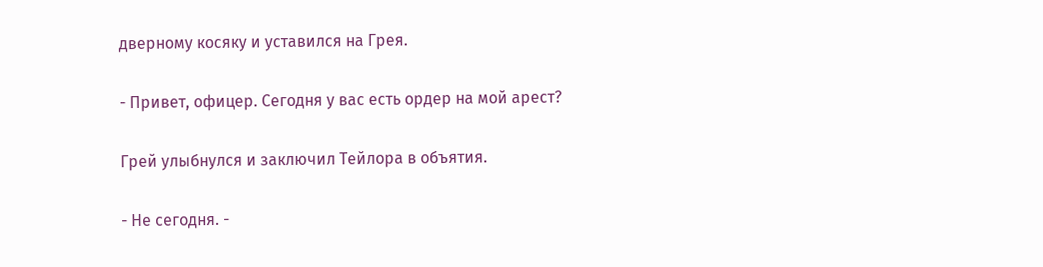дверному косяку и уставился на Грея.

- Привет, офицер. Сегодня у вас есть ордер на мой арест?

Грей улыбнулся и заключил Тейлора в объятия.

- Не сегодня. -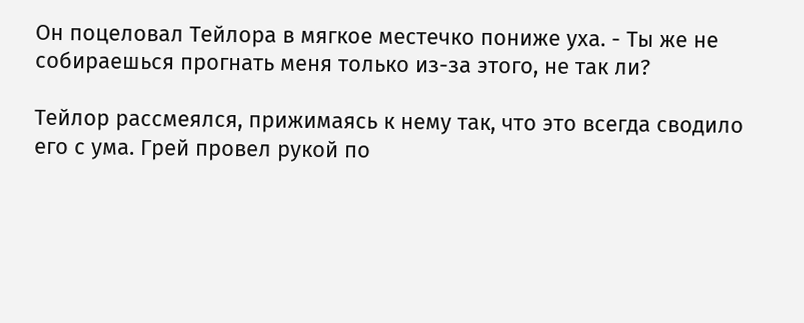Он поцеловал Тейлора в мягкое местечко пониже уха. - Ты же не собираешься прогнать меня только из-за этого, не так ли?

Тейлор рассмеялся, прижимаясь к нему так, что это всегда сводило его с ума. Грей провел рукой по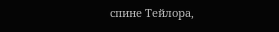спине Тейлора,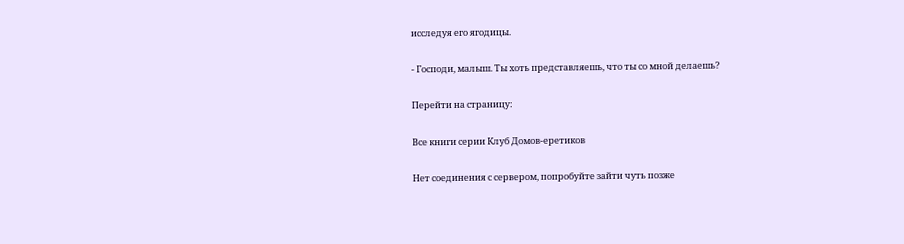исследуя его ягодицы.

- Господи, малыш. Ты хоть представляешь, что ты со мной делаешь?

Перейти на страницу:

Все книги серии Клуб Домов-еретиков

Нет соединения с сервером, попробуйте зайти чуть позже